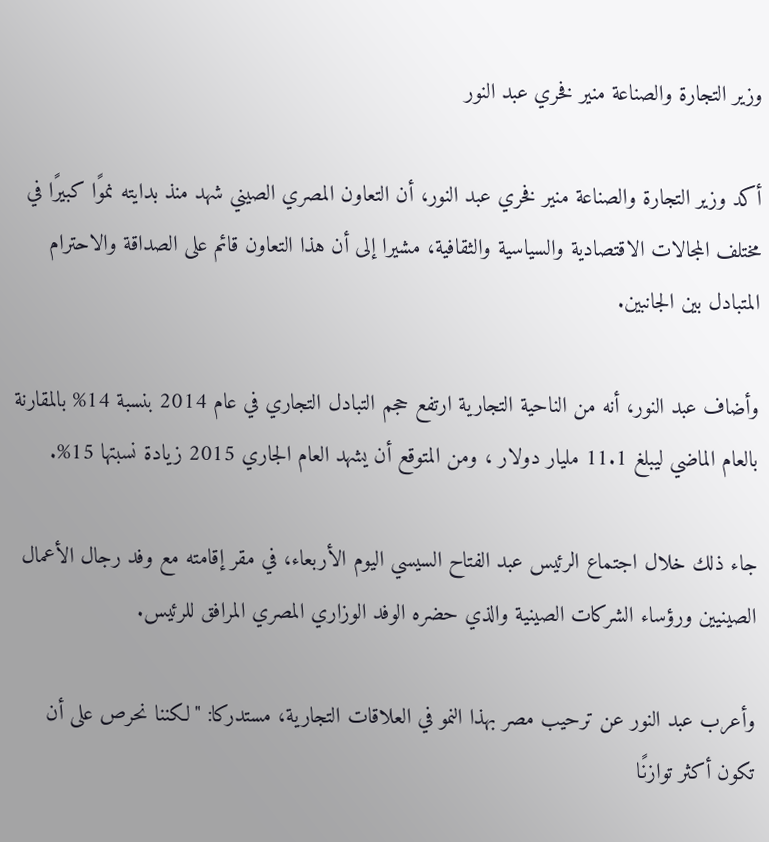وزير التجارة والصناعة منير فخري عبد النور

أكد وزير التجارة والصناعة منير فخري عبد النور، أن التعاون المصري الصيني شهد منذ بدايته نموًا كبيرًا في مختلف المجالات الاقتصادية والسياسية والثقافية، مشيرا إلى أن هذا التعاون قائم على الصداقة والاحترام المتبادل بين الجانبين.

وأضاف عبد النور، أنه من الناحية التجارية ارتفع حجم التبادل التجاري في عام 2014 بنسبة 14% بالمقارنة بالعام الماضي ليبلغ 11.1 مليار دولار ، ومن المتوقع أن يشهد العام الجاري 2015 زيادة نسبتها 15%.

جاء ذلك خلال اجتماع الرئيس عبد الفتاح السيسي اليوم الأربعاء، في مقر إقامته مع وفد رجال الأعمال الصينيين ورؤساء الشركات الصينية والذي حضره الوفد الوزاري المصري المرافق للرئيس.

وأعرب عبد النور عن ترحيب مصر بهذا النمو في العلاقات التجارية، مستدركا: "لكننا نحرص على أن تكون أكثر توازنًا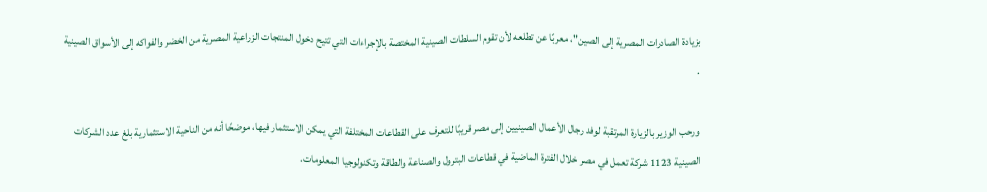بزيادة الصادرات المصرية إلى الصين"، معربًا عن تطلعه لأن تقوم السلطات الصينية المختصة بالإجراءات التي تتيح دخول المنتجات الزراعية المصرية من الخضر والفواكه إلى الأسواق الصينية .

ورحب الوزير بالزيارة المرتقبة لوفد رجال الأعمال الصينيين إلى مصر قريبًا للتعرف على القطاعات المختلفة التي يمكن الاستثمار فيها، موضحًا أنه من الناحية الاستثمارية بلغ عدد الشركات الصينية 1123 شركة تعمل في مصر خلال الفترة الماضية في قطاعات البترول والصناعة والطاقة وتكنولوجيا المعلومات.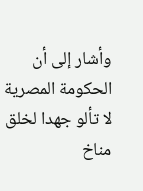وأشار إلى أن الحكومة المصرية لا تألو جهدا لخلق مناخ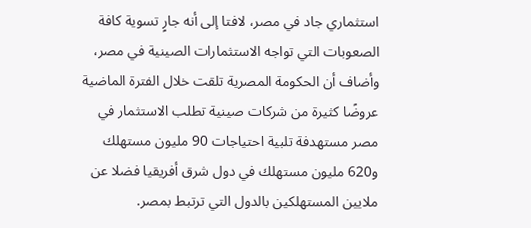استثماري جاد في مصر، لافتا إلى أنه جارٍ تسوية كافة الصعوبات التي تواجه الاستثمارات الصينية في مصر، وأضاف أن الحكومة المصرية تلقت خلال الفترة الماضية عروضًا كثيرة من شركات صينية تطلب الاستثمار في مصر مستهدفة تلبية احتياجات 90 مليون مستهلك و620 مليون مستهلك في دول شرق أفريقيا فضلا عن ملايين المستهلكين بالدول التي ترتبط بمصر.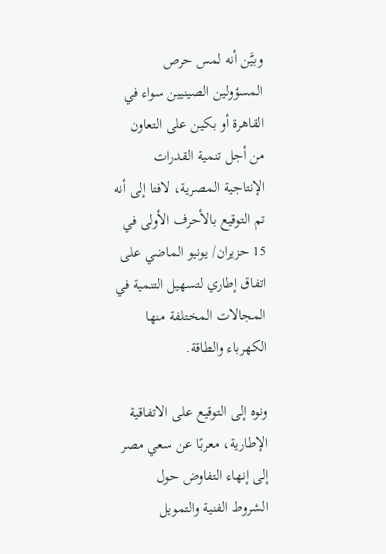وبيَّن أنه لمس حرص المسؤولين الصينيين سواء في القاهرة أو بكين على التعاون من أجل تنمية القدرات الإنتاجية المصرية، لافتا إلى أنه تم التوقيع بالأحرف الأولى في 15 حزيران/ يونيو الماضي على اتفاق إطاري لتسهيل التنمية في المجالات المختلفة منها الكهرباء والطاقة.

ونوه إلى التوقيع على الاتفاقية الإطارية، معربًا عن سعي مصر إلى إنهاء التفاوض حول الشروط الفنية والتمويل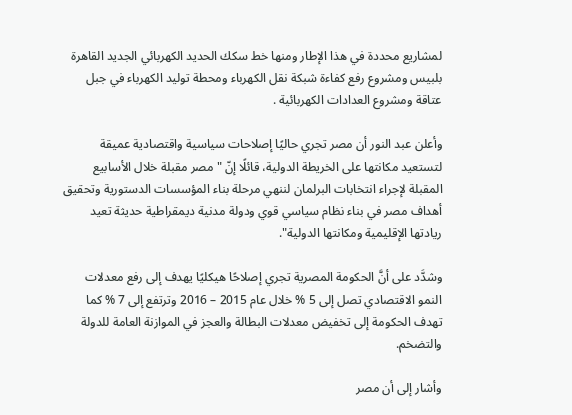لمشاريع محددة في هذا الإطار ومنها خط سكك الحديد الكهربائي الجديد القاهرة بلبيس ومشروع رفع كفاءة شبكة نقل الكهرباء ومحطة توليد الكهرباء في جبل عتاقة ومشروع العدادات الكهربائية .

وأعلن عبد النور أن مصر تجري حاليًا إصلاحات سياسية واقتصادية عميقة لتستعيد مكانتها على الخريطة الدولية، قائلًا إنّ "مصر مقبلة خلال الأسابيع المقبلة لإجراء انتخابات البرلمان لننهي مرحلة بناء المؤسسات الدستورية وتحقيق أهداف مصر في بناء نظام سياسي قوي ودولة مدنية ديمقراطية حديثة تعيد ريادتها الإقليمية ومكانتها الدولية".

وشدَّد على أنَّ الحكومة المصرية تجري إصلاحًا هيكليًا يهدف إلى رفع معدلات النمو الاقتصادي تصل إلى 5 % خلال عام 2015 – 2016 وترتفع إلى 7 % كما تهدف الحكومة إلى تخفيض معدلات البطالة والعجز في الموازنة العامة للدولة والتضخم.

وأشار إلى أن مصر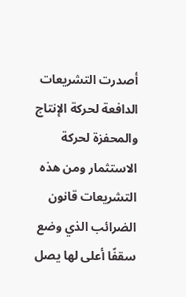أصدرت التشريعات الدافعة لحركة الإنتاج والمحفزة لحركة الاستثمار ومن هذه التشريعات قانون الضرائب الذي وضع سقفًا أعلى لها يصل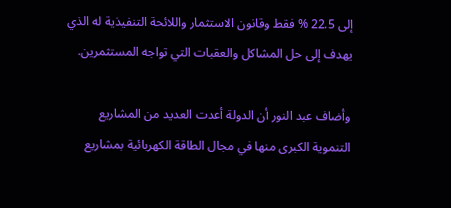إلى 22.5 % فقط وقانون الاستثمار واللائحة التنفيذية له الذي يهدف إلى حل المشاكل والعقبات التي تواجه المستثمرين.

وأضاف عبد النور أن الدولة أعدت العديد من المشاريع التنموية الكبرى منها في مجال الطاقة الكهربائية بمشاريع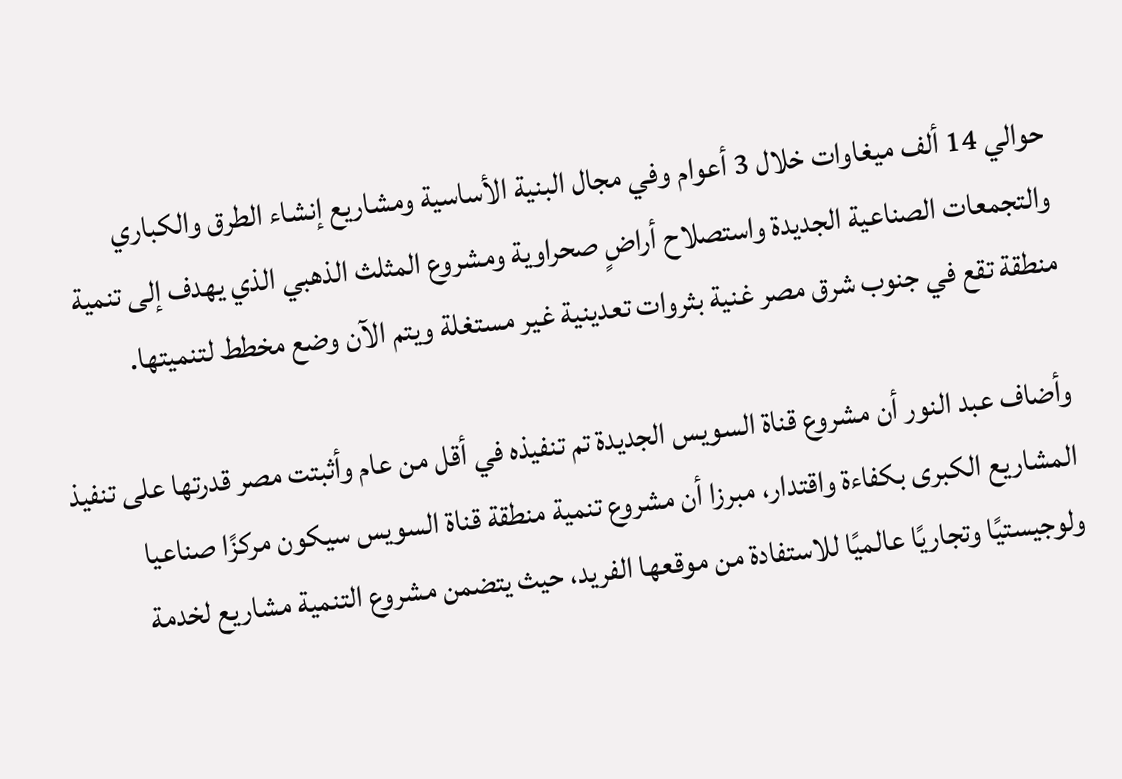حوالي 14 ألف ميغاوات خلال 3 أعوام وفي مجال البنية الأساسية ومشاريع إنشاء الطرق والكباري والتجمعات الصناعية الجديدة واستصلاح أراضٍ صحراوية ومشروع المثلث الذهبي الذي يهدف إلى تنمية منطقة تقع في جنوب شرق مصر غنية بثروات تعدينية غير مستغلة ويتم الآن وضع مخطط لتنميتها.

وأضاف عبد النور أن مشروع قناة السويس الجديدة تم تنفيذه في أقل من عام وأثبتت مصر قدرتها على تنفيذ المشاريع الكبرى بكفاءة واقتدار، مبرزا أن مشروع تنمية منطقة قناة السويس سيكون مركزًا صناعيا ولوجيستيًا وتجاريًا عالميًا للاستفادة من موقعها الفريد، حيث يتضمن مشروع التنمية مشاريع لخدمة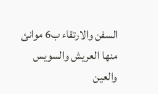السفن والارتقاء ب6 موانئ منها العريش والسويس والعين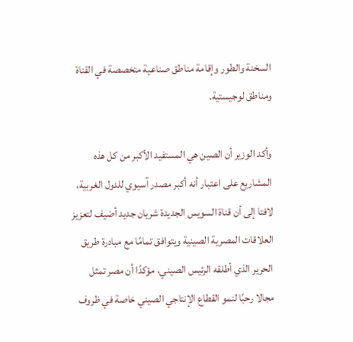السخنة والطور وإقامة مناطق صناعية متخصصة في القناة ومناطق لوجيستية.

وأكد الوزير أن الصين هي المستفيد الأكبر من كل هذه المشاريع على اعتبار أنه أكبر مصدر آسيوي للدول الغربية، لافتا إلى أن قناة السويس الجديدة شريان جديد أضيف لتعزيز العلاقات المصرية الصينية ويتوافق تمامًا مع مبادرة طريق الحرير الذي أطلقه الرئيس الصيني، مؤكدًا أن مصر تمثل مجالا رحبًا لنمو القطاع الإنتاجي الصيني خاصة في ظروف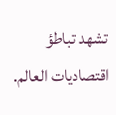تشهد تباطؤ اقتصاديات العالم.